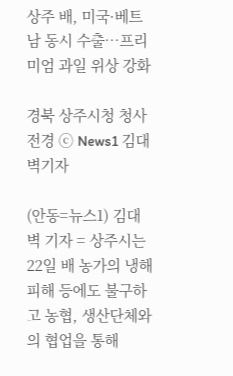상주 배, 미국·베트남 동시 수출…프리미엄 과일 위상 강화

경북 상주시청 청사 전경 ⓒ News1 김대벽기자

(안동=뉴스1) 김대벽 기자 = 상주시는 22일 배 농가의 냉해 피해 등에도 불구하고 농협, 생산단체와의 협업을 통해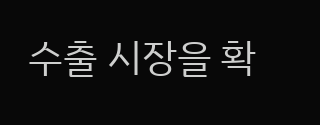수출 시장을 확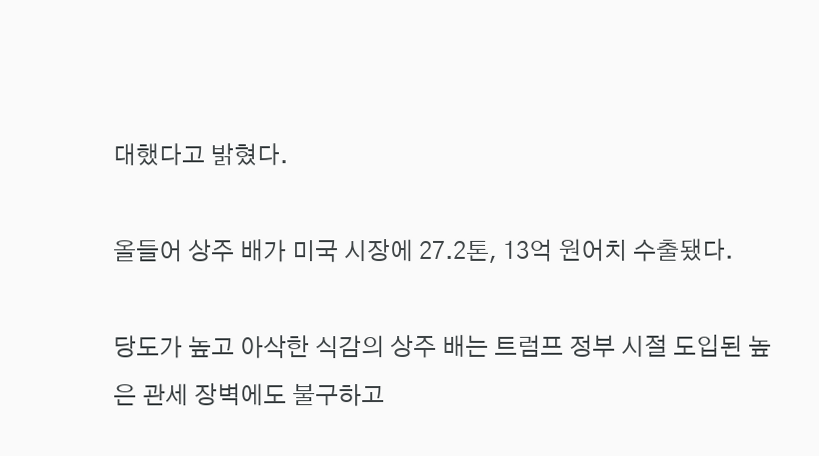대했다고 밝혔다.

올들어 상주 배가 미국 시장에 27.2톤, 13억 원어치 수출됐다.

당도가 높고 아삭한 식감의 상주 배는 트럼프 정부 시절 도입된 높은 관세 장벽에도 불구하고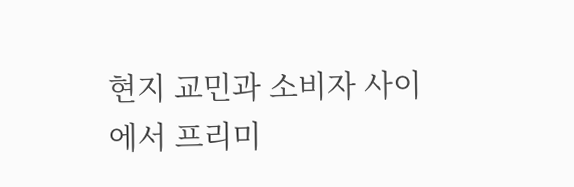현지 교민과 소비자 사이에서 프리미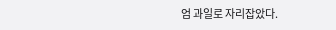엄 과일로 자리잡았다.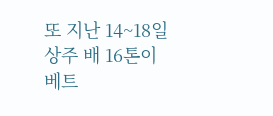또 지난 14~18일 상주 배 16톤이 베트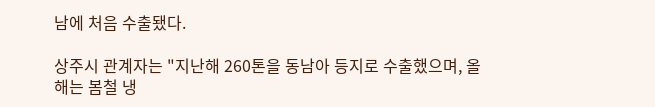남에 처음 수출됐다.

상주시 관계자는 "지난해 260톤을 동남아 등지로 수출했으며, 올해는 봄철 냉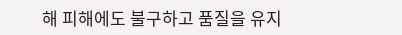해 피해에도 불구하고 품질을 유지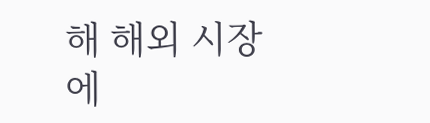해 해외 시장에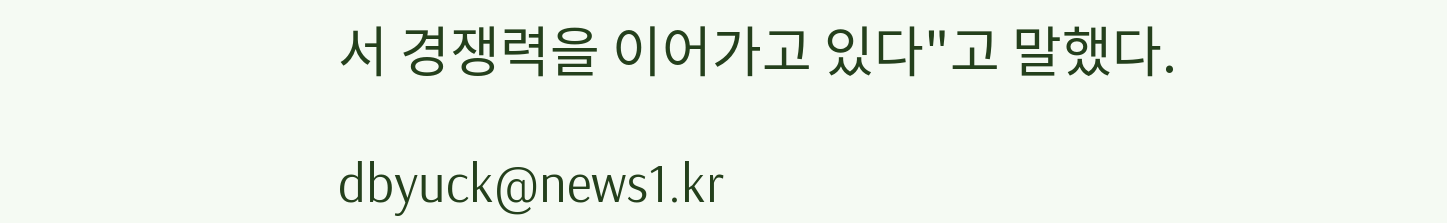서 경쟁력을 이어가고 있다"고 말했다.

dbyuck@news1.kr